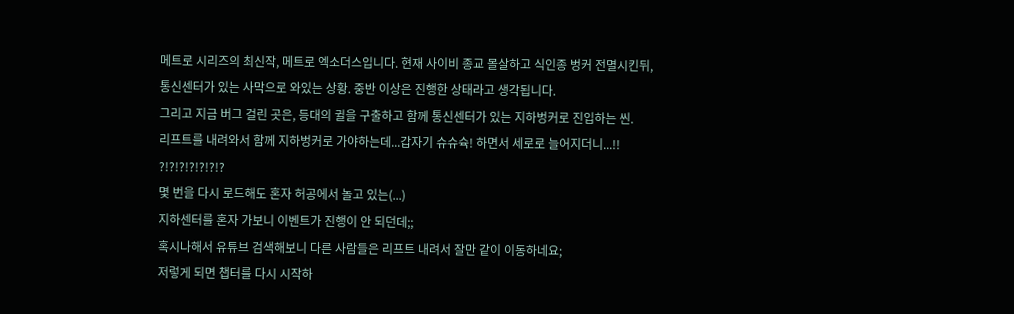메트로 시리즈의 최신작, 메트로 엑소더스입니다. 현재 사이비 종교 몰살하고 식인종 벙커 전멸시킨뒤,
통신센터가 있는 사막으로 와있는 상황. 중반 이상은 진행한 상태라고 생각됩니다.
그리고 지금 버그 걸린 곳은, 등대의 귈을 구출하고 함께 통신센터가 있는 지하벙커로 진입하는 씬.
리프트를 내려와서 함께 지하벙커로 가야하는데...갑자기 슈슈슉! 하면서 세로로 늘어지더니...!!
?!?!?!?!?!?!?
몇 번을 다시 로드해도 혼자 허공에서 놀고 있는(...)
지하센터를 혼자 가보니 이벤트가 진행이 안 되던데;;
혹시나해서 유튜브 검색해보니 다른 사람들은 리프트 내려서 잘만 같이 이동하네요;
저렇게 되면 챕터를 다시 시작하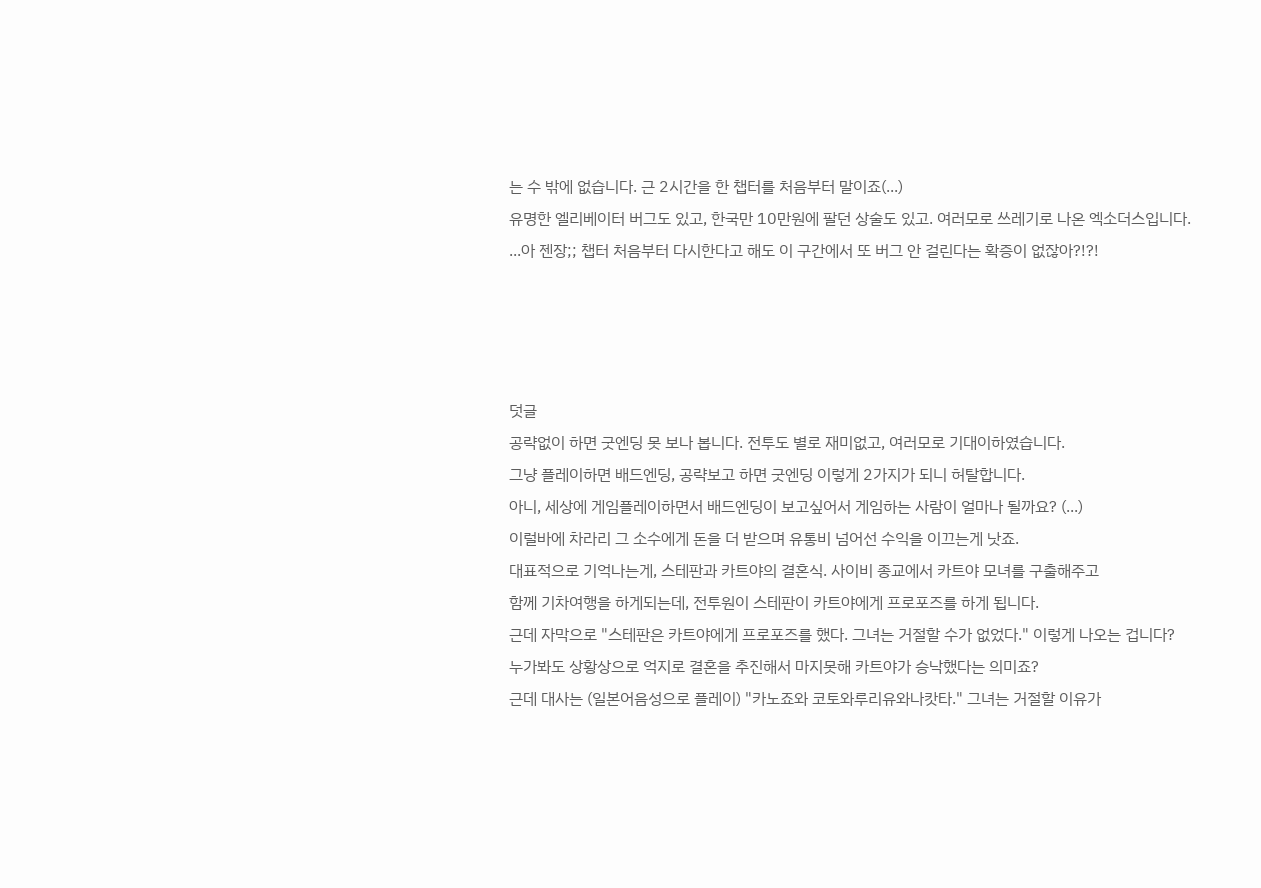는 수 밖에 없습니다. 근 2시간을 한 챕터를 처음부터 말이죠(...)
유명한 엘리베이터 버그도 있고, 한국만 10만원에 팔던 상술도 있고. 여러모로 쓰레기로 나온 엑소더스입니다.
...아 젠장;; 챕터 처음부터 다시한다고 해도 이 구간에서 또 버그 안 걸린다는 확증이 없잖아?!?!




덧글
공략없이 하면 굿엔딩 못 보나 봅니다. 전투도 별로 재미없고, 여러모로 기대이하였습니다.
그냥 플레이하면 배드엔딩, 공략보고 하면 굿엔딩 이렇게 2가지가 되니 허탈합니다.
아니, 세상에 게임플레이하면서 배드엔딩이 보고싶어서 게임하는 사람이 얼마나 될까요? (...)
이럴바에 차라리 그 소수에게 돈을 더 받으며 유통비 넘어선 수익을 이끄는게 낫죠.
대표적으로 기억나는게, 스테판과 카트야의 결혼식. 사이비 종교에서 카트야 모녀를 구출해주고
함께 기차여행을 하게되는데, 전투원이 스테판이 카트야에게 프로포즈를 하게 됩니다.
근데 자막으로 "스테판은 카트야에게 프로포즈를 했다. 그녀는 거절할 수가 없었다." 이렇게 나오는 겁니다?
누가봐도 상황상으로 억지로 결혼을 추진해서 마지못해 카트야가 승낙했다는 의미죠?
근데 대사는 (일본어음성으로 플레이) "카노죠와 코토와루리유와나캇타." 그녀는 거절할 이유가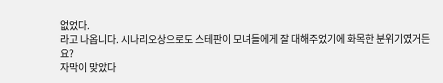없었다.
라고 나옵니다. 시나리오상으로도 스테판이 모녀들에게 잘 대해주었기에 화목한 분위기였거든요?
자막이 맞았다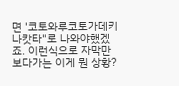면 '코토와루코토가데키나캇타"로 나와야했겠죠. 이런식으로 자막만 보다가는 이게 뭔 상황?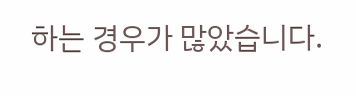하는 경우가 많았습니다.